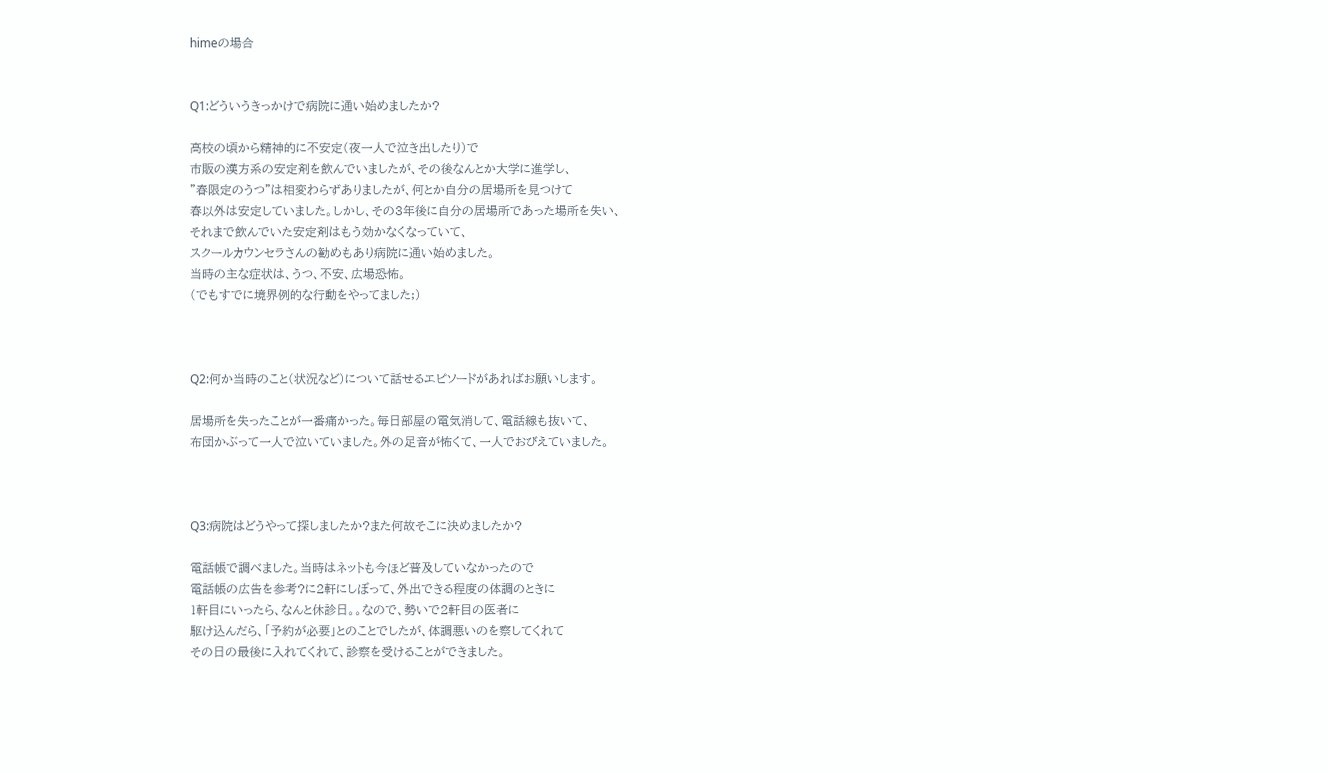himeの場合


Q1:どういうきっかけで病院に通い始めましたか?

高校の頃から精神的に不安定(夜一人で泣き出したり)で
市販の漢方系の安定剤を飲んでいましたが、その後なんとか大学に進学し、
”春限定のうつ”は相変わらずありましたが、何とか自分の居場所を見つけて
春以外は安定していました。しかし、その3年後に自分の居場所であった場所を失い、
それまで飲んでいた安定剤はもう効かなくなっていて、
スクールカウンセラさんの勧めもあり病院に通い始めました。
当時の主な症状は、うつ、不安、広場恐怖。
(でもすでに境界例的な行動をやってました;)



Q2:何か当時のこと(状況など)について話せるエピソードがあればお願いします。

居場所を失ったことが一番痛かった。毎日部屋の電気消して、電話線も抜いて、
布団かぶって一人で泣いていました。外の足音が怖くて、一人でおびえていました。



Q3:病院はどうやって探しましたか?また何故そこに決めましたか?

電話帳で調べました。当時はネットも今ほど普及していなかったので
電話帳の広告を参考?に2軒にしぼって、外出できる程度の体調のときに
1軒目にいったら、なんと休診日。。なので、勢いで2軒目の医者に
駆け込んだら、「予約が必要」とのことでしたが、体調悪いのを察してくれて
その日の最後に入れてくれて、診察を受けることができました。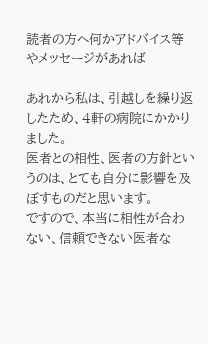読者の方へ何かアドバイス等やメッセージがあれば

あれから私は、引越しを繰り返したため、4軒の病院にかかりました。
医者との相性、医者の方針というのは、とても自分に影響を及ぼすものだと思います。
ですので、本当に相性が合わない、信頼できない医者な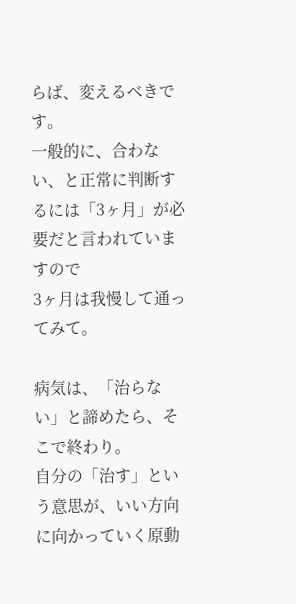らば、変えるべきです。
一般的に、合わない、と正常に判断するには「3ヶ月」が必要だと言われていますので
3ヶ月は我慢して通ってみて。

病気は、「治らない」と諦めたら、そこで終わり。
自分の「治す」という意思が、いい方向に向かっていく原動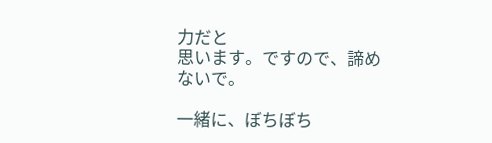力だと
思います。ですので、諦めないで。

一緒に、ぼちぼち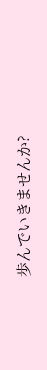歩んでいきませんか?